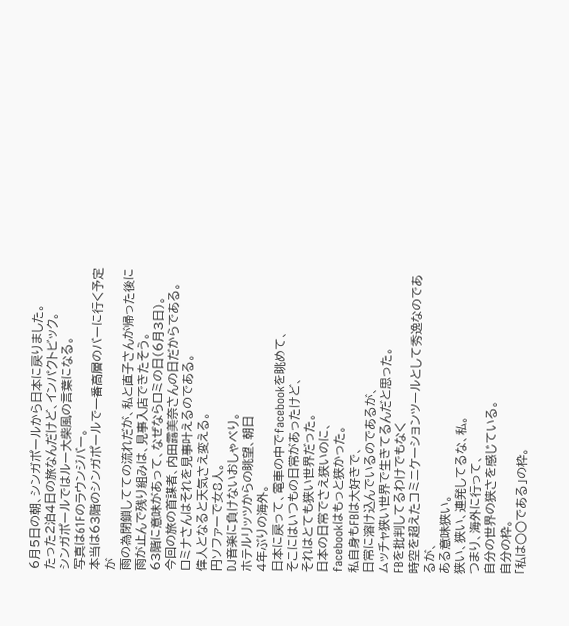6月5日の朝、シンガポールから日本に戻りました。
たった2泊4日の旅なんだけど、インパクトビック。
シンガポールではルー大柴風の言葉になる。
写真は61Fのラウンジバー。
本当は63階のシンガポールで一番高層のバーに行く予定が
雨の為閉鎖してての流れだが、私と直子さんが帰った後に
雨が止んで残り組みは、見事入店できたそう。
63階に意味があって、なぜならロミの日(6月3日)。
今回の旅の首謀者、内田露美奈さんの日だからである。
ロミナさんはそれを見事叶えるのである。
偉人となると天気さえ変える。
円ソファーで女8人。
DJ音楽に負けないおしゃべり。
ホテルリッツからの眺望、朝日
4年ぶりの海外。
日本に戻って、電車の中でfacebookを眺めて、
そこにはいつもの日常があったけど、
それはとても狭い世界だった。
日本の日常でさえ狭いのに、
facebookはもっと狭かった。
私自身もFBは大好きで、
日常に溶け込んでいるのであるが、
ムッチャ狭い世界で生きてるんだと思った。
FBを批判してるわけでもなく
時空を超えたコミニケーションツールとして秀逸なのであるが、
ある意味狭い。
狭い、狭い、連発してるな、私。
つまり、海外に行って、
自分の世界の狭さを感じている。
自分の枠。
「私は○○である」の枠。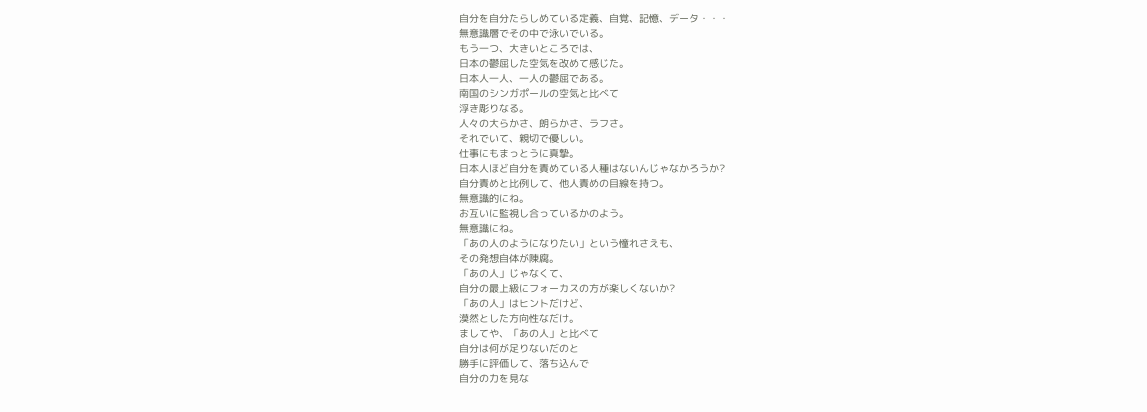自分を自分たらしめている定義、自覚、記憶、データ・・・
無意識層でその中で泳いでいる。
もう一つ、大きいところでは、
日本の鬱屈した空気を改めて感じた。
日本人一人、一人の鬱屈である。
南国のシンガポールの空気と比べて
浮き彫りなる。
人々の大らかさ、朗らかさ、ラフさ。
それでいて、親切で優しい。
仕事にもまっとうに真摯。
日本人ほど自分を責めている人種はないんじゃなかろうか?
自分責めと比例して、他人責めの目線を持つ。
無意識的にね。
お互いに監視し合っているかのよう。
無意識にね。
「あの人のようになりたい」という憧れさえも、
その発想自体が陳腐。
「あの人」じゃなくて、
自分の最上級にフォーカスの方が楽しくないか?
「あの人」はヒントだけど、
漠然とした方向性なだけ。
ましてや、「あの人」と比べて
自分は何が足りないだのと
勝手に評価して、落ち込んで
自分の力を見な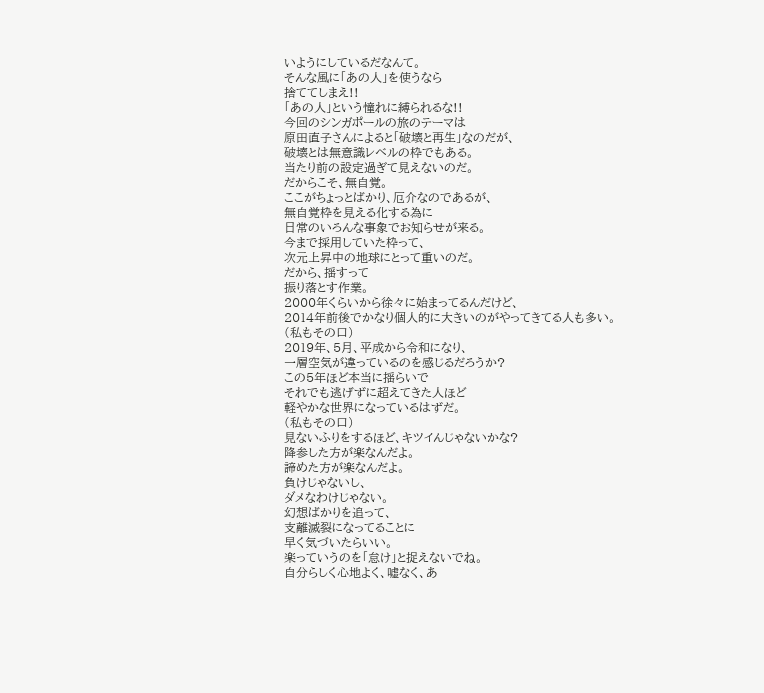いようにしているだなんて。
そんな風に「あの人」を使うなら
捨ててしまえ!!
「あの人」という憧れに縛られるな!!
今回のシンガポールの旅のテーマは
原田直子さんによると「破壊と再生」なのだが、
破壊とは無意識レベルの枠でもある。
当たり前の設定過ぎて見えないのだ。
だからこそ、無自覚。
ここがちょっとばかり、厄介なのであるが、
無自覚枠を見える化する為に
日常のいろんな事象でお知らせが来る。
今まで採用していた枠って、
次元上昇中の地球にとって重いのだ。
だから、揺すって
振り落とす作業。
2000年くらいから徐々に始まってるんだけど、
2014年前後でかなり個人的に大きいのがやってきてる人も多い。
(私もその口)
2019年、5月、平成から令和になり、
一層空気が違っているのを感じるだろうか?
この5年ほど本当に揺らいで
それでも逃げずに超えてきた人ほど
軽やかな世界になっているはずだ。
(私もその口)
見ないふりをするほど、キツイんじゃないかな?
降参した方が楽なんだよ。
諦めた方が楽なんだよ。
負けじゃないし、
ダメなわけじゃない。
幻想ばかりを追って、
支離滅裂になってることに
早く気づいたらいい。
楽っていうのを「怠け」と捉えないでね。
自分らしく心地よく、嘘なく、あ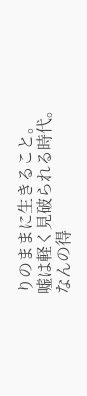りのままに生きること。
嘘は軽く見破られる時代。
なんの得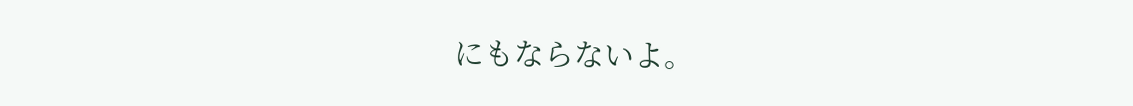にもならないよ。